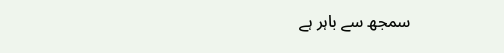سمجھ سے باہر ہے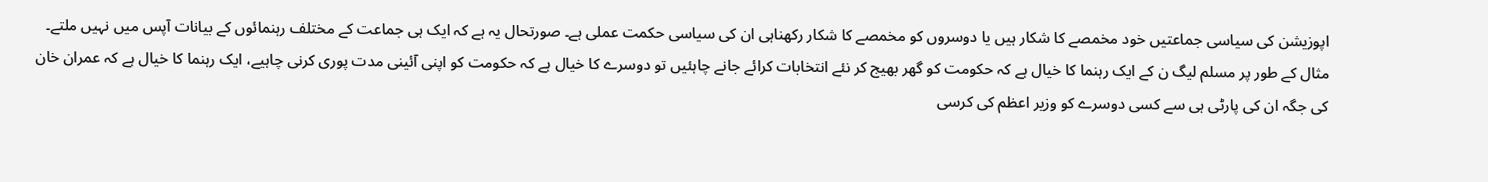اپوزیشن کی سیاسی جماعتیں خود مخمصے کا شکار ہیں یا دوسروں کو مخمصے کا شکار رکھناہی ان کی سیاسی حکمت عملی ہے۔ صورتحال یہ ہے کہ ایک ہی جماعت کے مختلف رہنمائوں کے بیانات آپس میں نہیں ملتے۔ مثال کے طور پر مسلم لیگ ن کے ایک رہنما کا خیال ہے کہ حکومت کو گھر بھیج کر نئے انتخابات کرائے جانے چاہئیں تو دوسرے کا خیال ہے کہ حکومت کو اپنی آئینی مدت پوری کرنی چاہیے، ایک رہنما کا خیال ہے کہ عمران خان کی جگہ ان کی پارٹی ہی سے کسی دوسرے کو وزیر اعظم کی کرسی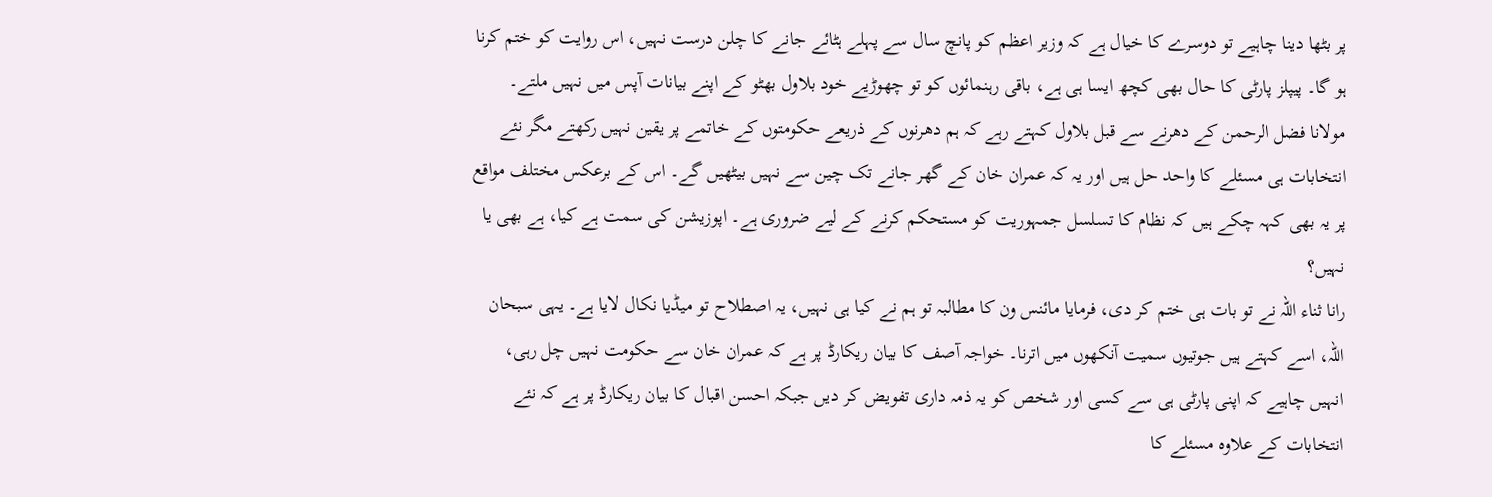پر بٹھا دینا چاہیے تو دوسرے کا خیال ہے کہ وزیر اعظم کو پانچ سال سے پہلے ہٹائے جانے کا چلن درست نہیں، اس روایت کو ختم کرنا ہو گا۔ پیپلز پارٹی کا حال بھی کچھ ایسا ہی ہے، باقی رہنمائوں کو تو چھوڑیے خود بلاول بھٹو کے اپنے بیانات آپس میں نہیں ملتے۔ مولانا فضل الرحمن کے دھرنے سے قبل بلاول کہتے رہے کہ ہم دھرنوں کے ذریعے حکومتوں کے خاتمے پر یقین نہیں رکھتے مگر نئے انتخابات ہی مسئلے کا واحد حل ہیں اور یہ کہ عمران خان کے گھر جانے تک چین سے نہیں بیٹھیں گے۔ اس کے برعکس مختلف مواقع پر یہ بھی کہہ چکے ہیں کہ نظام کا تسلسل جمہوریت کو مستحکم کرنے کے لیے ضروری ہے۔ اپوزیشن کی سمت ہے کیا، ہے بھی یا نہیں؟
رانا ثناء اللہ نے تو بات ہی ختم کر دی، فرمایا مائنس ون کا مطالبہ تو ہم نے کیا ہی نہیں، یہ اصطلاح تو میڈیا نکال لایا ہے۔ یہی سبحان اللہ، اسے کہتے ہیں جوتیوں سمیت آنکھوں میں اترنا۔ خواجہ آصف کا بیان ریکارڈ پر ہے کہ عمران خان سے حکومت نہیں چل رہی، انہیں چاہیے کہ اپنی پارٹی ہی سے کسی اور شخص کو یہ ذمہ داری تفویض کر دیں جبکہ احسن اقبال کا بیان ریکارڈ پر ہے کہ نئے انتخابات کے علاوہ مسئلے کا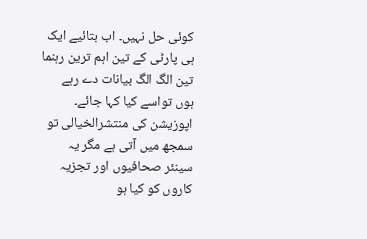کوئی حل نہیں۔ اب بتائیے ایک ہی پارٹی کے تین اہم ترین رہنما تین الگ الگ بیانات دے رہے ہوں تواسے کیا کہا جائے۔
اپوزیشن کی منتشرالخیالی تو سمجھ میں آتی ہے مگر یہ سینئر صحافیوں اور تجزیہ کاروں کو کیا ہو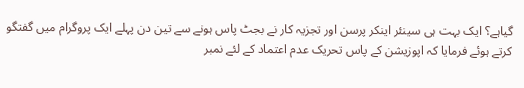گیاہے؟ ایک بہت ہی سینئر اینکر پرسن اور تجزیہ کار نے بجٹ پاس ہونے سے تین دن پہلے ایک پروگرام میں گفتگو کرتے ہوئے فرمایا کہ اپوزیشن کے پاس تحریک عدم اعتماد کے لئے نمبر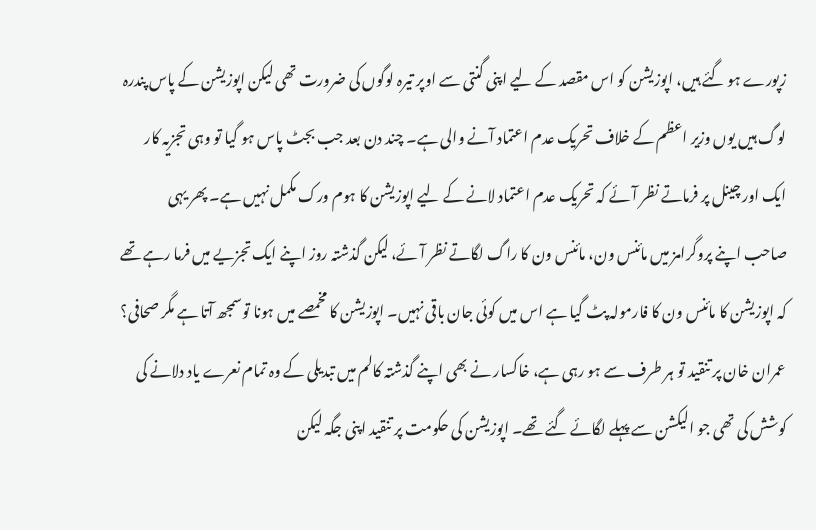زپورے ہو گئے ہیں، اپوزیشن کو اس مقصد کے لیے اپنی گنتی سے اوپر تیرہ لوگوں کی ضرورت تھی لیکن اپوزیشن کے پاس پندرہ لوگ ہیں یوں وزیر اعظم کے خلاف تحریک عدم اعتماد آنے والی ہے۔ چند دن بعد جب بجٹ پاس ہو گیا تو وہی تجزیہ کار ایک اور چینل پر فرماتے نظر آئے کہ تحریک عدم اعتماد لانے کے لیے اپوزیشن کا ہوم ورک مکمل نہیں ہے۔ پھر یہی صاحب اپنے پروگرامز میں مائنس ون، مائنس ون کا راگ لگاتے نظر آئے، لیکن گذشتہ روز اپنے ایک تجزیے میں فرما رہے تھے کہ اپوزیشن کا مائنس ون کا فارمولہ پٹ گیا ہے اس میں کوئی جان باقی نہیں۔ اپوزیشن کا مخمصے میں ہونا توسمجھ آتا ہے مگر صحافی؟
عمران خان پر تنقید تو ہر طرف سے ہو رہی ہے، خاکسار نے بھی اپنے گذشتہ کالم میں تبدیلی کے وہ تمام نعرے یاد دلانے کی کوشش کی تھی جو الیکشن سے پہلے لگائے گئے تھے۔ اپوزیشن کی حکومت پر تنقید اپنی جگہ لیکن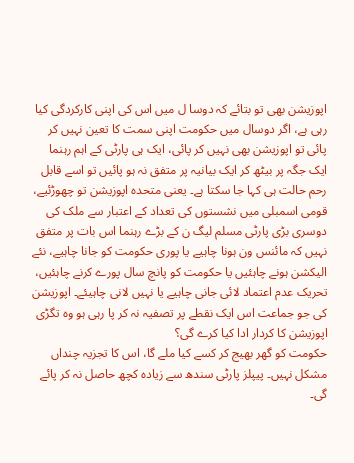اپوزیشن بھی تو بتائے کہ دوسا ل میں اس کی اپنی کارکردگی کیا رہی ہے، اگر دوسال میں حکومت اپنی سمت کا تعین نہیں کر پائی تو اپوزیشن بھی نہیں کر پائی، ایک ہی پارٹی کے اہم رہنما ایک جگہ پر بیٹھ کر ایک بیانیہ پر متفق نہ ہو پائیں تو اسے قابل رحم حالت ہی کہا جا سکتا ہے۔ یعنی متحدہ اپوزیشن تو چھوڑئیے، قومی اسمبلی میں نشستوں کی تعداد کے اعتبار سے ملک کی دوسری بڑی پارٹی مسلم لیگ ن کے بڑے رہنما اس بات پر متفق نہیں کہ مائنس ون ہونا چاہیے یا پوری حکومت کو جانا چاہیے، نئے الیکشن ہونے چاہئیں یا حکومت کو پانچ سال پورے کرنے چاہئیں، تحریک عدم اعتماد لائی جانی چاہیے یا نہیں لانی چاہیئے۔ اپوزیشن کی جو جماعت اس ایک نقطے پر تصفیہ نہ کر پا رہی ہو وہ تگڑی اپوزیشن کا کردار ادا کیا کرے گی؟
حکومت کو گھر بھیج کر کسے کیا ملے گا، اس کا تجزیہ چنداں مشکل نہیں۔ پیپلز پارٹی سندھ سے زیادہ کچھ حاصل نہ کر پائے گی۔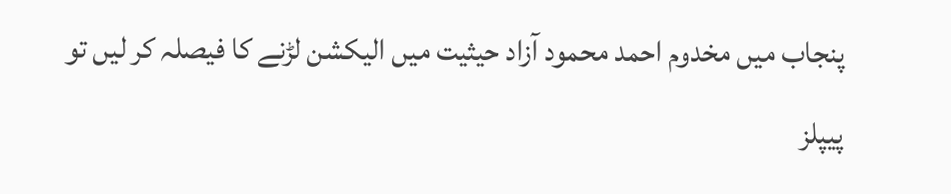پنجاب میں مخدوم احمد محمود آزاد حیثیت میں الیکشن لڑنے کا فیصلہ کر لیں تو پیپلز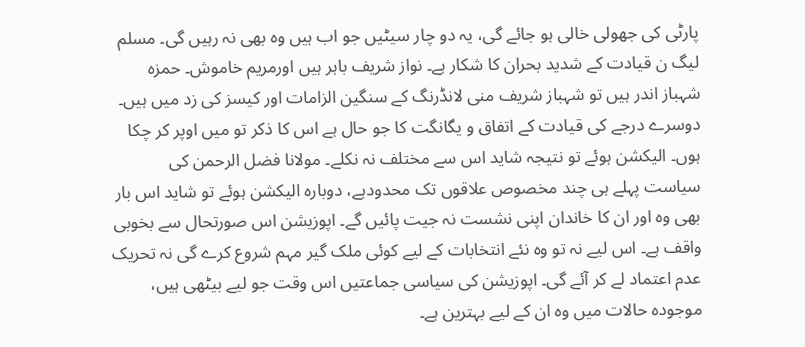پارٹی کی جھولی خالی ہو جائے گی، یہ دو چار سیٹیں جو اب ہیں وہ بھی نہ رہیں گی۔ مسلم لیگ ن قیادت کے شدید بحران کا شکار ہے۔ نواز شریف باہر ہیں اورمریم خاموش۔ حمزہ شہباز اندر ہیں تو شہباز شریف منی لانڈرنگ کے سنگین الزامات اور کیسز کی زد میں ہیں۔ دوسرے درجے کی قیادت کے اتفاق و یگانگت کا جو حال ہے اس کا ذکر تو میں اوپر کر چکا ہوں۔ الیکشن ہوئے تو نتیجہ شاید اس سے مختلف نہ نکلے۔ مولانا فضل الرحمن کی سیاست پہلے ہی چند مخصوص علاقوں تک محدودہے، دوبارہ الیکشن ہوئے تو شاید اس بار بھی وہ اور ان کا خاندان اپنی نشست نہ جیت پائیں گے۔ اپوزیشن اس صورتحال سے بخوبی واقف ہے۔ اس لیے نہ تو وہ نئے انتخابات کے لیے کوئی ملک گیر مہم شروع کرے گی نہ تحریک عدم اعتماد لے کر آئے گی۔ اپوزیشن کی سیاسی جماعتیں اس وقت جو لیے بیٹھی ہیں، موجودہ حالات میں وہ ان کے لیے بہترین ہے۔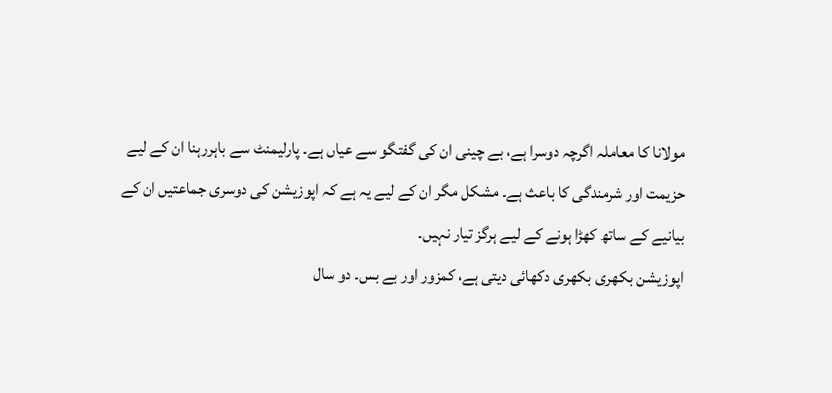مولانا کا معاملہ اگرچہ دوسرا ہے، بے چینی ان کی گفتگو سے عیاں ہے۔ پارلیمنٹ سے باہررہنا ان کے لیے حزیمت اور شرمندگی کا باعث ہے۔ مشکل مگر ان کے لیے یہ ہے کہ اپوزیشن کی دوسری جماعتیں ان کے بیانیے کے ساتھ کھڑا ہونے کے لیے ہرگز تیار نہیں۔
اپوزیشن بکھری بکھری دکھائی دیتی ہے، کمزور اور بے بس۔ دو سال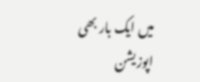میں ایک بار بھی اپوزیشن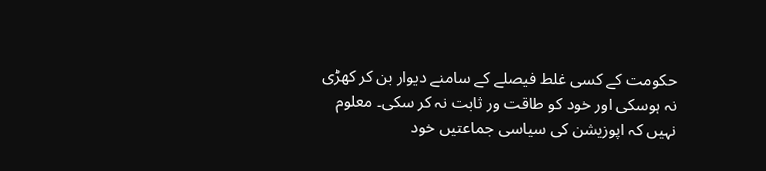حکومت کے کسی غلط فیصلے کے سامنے دیوار بن کر کھڑی نہ ہوسکی اور خود کو طاقت ور ثابت نہ کر سکی۔ معلوم نہیں کہ اپوزیشن کی سیاسی جماعتیں خود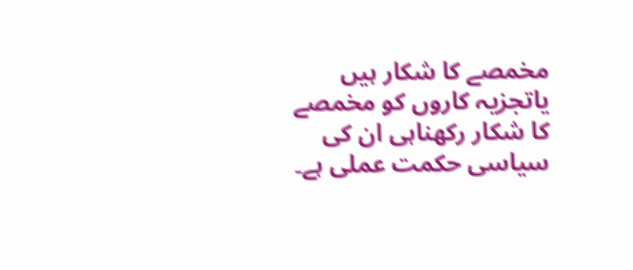مخمصے کا شکار ہیں یاتجزیہ کاروں کو مخمصے کا شکار رکھناہی ان کی سیاسی حکمت عملی ہے۔